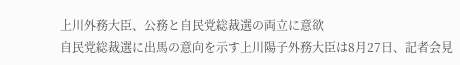上川外務大臣、公務と自民党総裁選の両立に意欲
自民党総裁選に出馬の意向を示す上川陽子外務大臣は8月27日、記者会見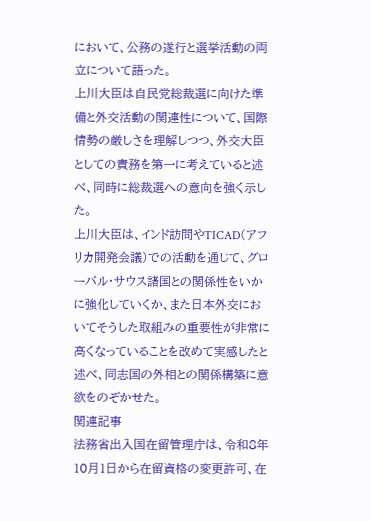において、公務の遂行と選挙活動の両立について語った。
上川大臣は自民党総裁選に向けた準備と外交活動の関連性について、国際情勢の厳しさを理解しつつ、外交大臣としての責務を第一に考えていると述べ、同時に総裁選への意向を強く示した。
上川大臣は、インド訪問やTICAD(アフリカ開発会議)での活動を通じて、グローバル・サウス諸国との関係性をいかに強化していくか、また日本外交においてそうした取組みの重要性が非常に高くなっていることを改めて実感したと述べ、同志国の外相との関係構築に意欲をのぞかせた。
関連記事
法務省出入国在留管理庁は、令和8年10月1日から在留資格の変更許可、在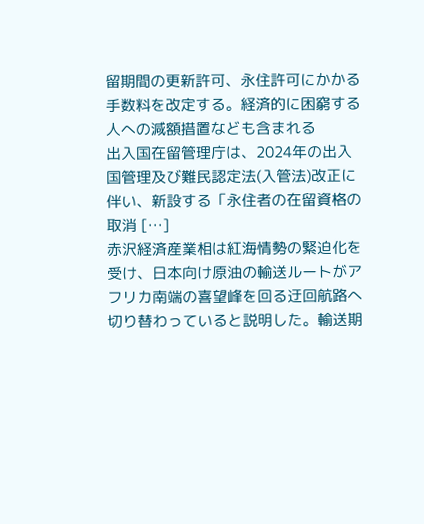留期間の更新許可、永住許可にかかる手数料を改定する。経済的に困窮する人への減額措置なども含まれる
出入国在留管理庁は、2024年の出入国管理及び難民認定法(入管法)改正に伴い、新設する「永住者の在留資格の取消 […]
赤沢経済産業相は紅海情勢の緊迫化を受け、日本向け原油の輸送ルートがアフリカ南端の喜望峰を回る迂回航路へ切り替わっていると説明した。輸送期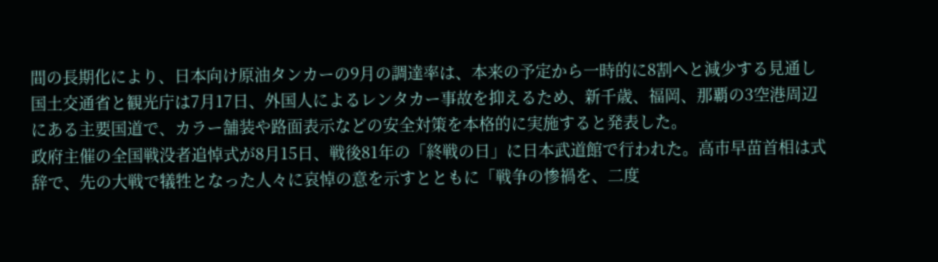間の長期化により、日本向け原油タンカーの9月の調達率は、本来の予定から一時的に8割へと減少する見通し
国土交通省と観光庁は7月17日、外国人によるレンタカー事故を抑えるため、新千歳、福岡、那覇の3空港周辺にある主要国道で、カラー舗装や路面表示などの安全対策を本格的に実施すると発表した。
政府主催の全国戦没者追悼式が8月15日、戦後81年の「終戦の日」に日本武道館で行われた。高市早苗首相は式辞で、先の大戦で犠牲となった人々に哀悼の意を示すとともに「戦争の惨禍を、二度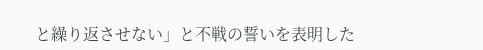と繰り返させない」と不戦の誓いを表明した